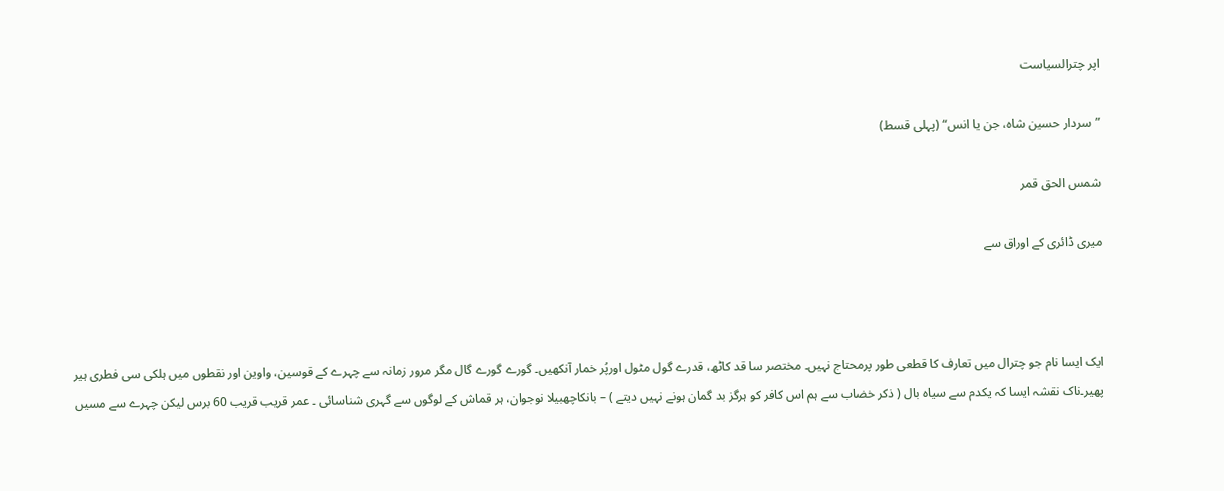اپر چترالسیاست

”سردار حسین شاہ، جن یا انس“ (پہلی قسط)

شمس الحق قمر

میری ڈائری کے اوراق سے



ایک ایسا نام جو چترال میں تعارف کا قطعی طور پرمحتاج نہیں۔ مختصر سا قد کاٹھ، قدرے گول مٹول اورپُر خمار آنکھیں۔ گورے گورے گال مگر مرور زمانہ سے چہرے کے قوسین، واوین اور نقطوں میں ہلکی سی فطری ہیر پھیر۔ناک نقشہ ایسا کہ یکدم سے سیاہ بال ( ذکر خضاب سے ہم اس کافر کو ہرگز بد گمان ہونے نہیں دیتے ) – بانکاچھبیلا نوجوان، ہر قماش کے لوگوں سے گہری شناسائی ۔ عمر قریب قریب 60 برس لیکن چہرے سے مسیں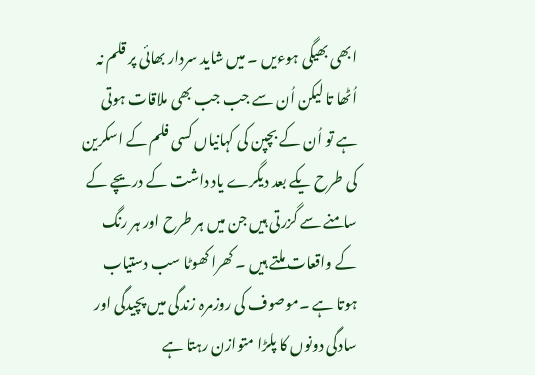ابھی بھیگی ہوءیں ۔ میں شاید سردار بھائی پر قلم نہ اُٹھا تا لیکن اُن سے جب جب بھی ملاقات ہوتی ہے تو اُن کے بچپن کی کہانیاں کسی فلم کے اسکرین کی طرح یکے بعد دیگرے یاد داشت کے دریچے کے سامنے سے گزرتی ہیں جن میں ہر طرح اور ہر رنگ کے واقعات ملتے ہیں ۔ کھرا کھوٹا سب دستیاب ہوتا ہے ۔موصوف کی روزمرہ زندگی میں پچیدگی اور سادگی دونوں کا پلڑا متوازن رہتا ہے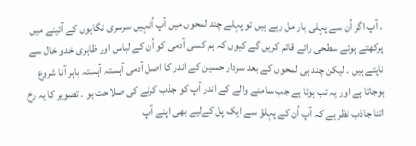۔ آپ اگر اُن سے پہلی بار مل رہے ہیں تو پہلے چند لمحوں میں آپ اُنہیں سرسری نگاہوں کے آئینے میں پرکھتے ہوئے سطحی رائے قائم کریں گے کیوں کہ ہم کسی آدمی کو اُن کے لباس اور ظاہری خدو خال سے ناپتے ہیں ۔ لیکن چند ہی لمحوں کے بعد سردار حسین کے اندر کا اصل آدمی آہستہ آہستہ باہر آنا شروع ہوجاتا ہے اور یہ تب ہوتا ہے جب سامنے والے کے اندر آپ کو جذب کرنے کی صلاحت ہو ۔ تصویر کا یہ رخ اتنا جاذب نظر ہے کہ آپ اُن کے پہلؤ سے ایک پل کےلیے بھی اپنے آپ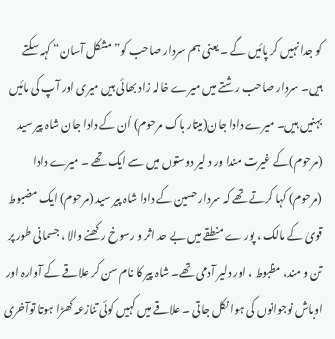کو جدا نہیں کر پائیں گے ۔ یعنی ہم سردار صاحب کو”مشکل آسان“ کہہ سکتے ہیں۔ سردار صاحب رشتے میں میرے خالہ زاد بھائی ہیں میری اور آپ کی مائیں بہنیں ہیں۔ میرے دادا جان(میتار باک مرحوم) اُن کے دادا جان شاہ پیر سید (مرحوم)کے غیرت مندا ور د لیر دوستوں میں سے ایک تھے ۔ میرے دادا (مرحوم) کہا کرتے تھے کہ سردار حسین کے دادا شاہ پیر سید (مرحوم) ایک مضبوط قویٰ کے مالک ، پور ے منطقے میں بے حد اثر و رسوخ رکھنے والا ، جسمانی طور پر تن و مند، مظبوط ، اور دلیر آدمی تھے۔ شاہ پیر کا نام سن کر علاقے کے آوارہ اور اوباش نوجوانوں کی ہوا نکل جاتی ۔ علاقے میں کہیں کوئی تنازعہ کھڑا ہوتا توآخری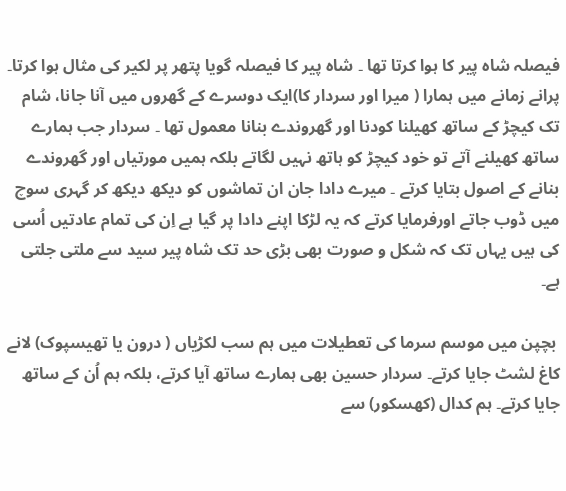فیصلہ شاہ پیر کا ہوا کرتا تھا ۔ شاہ پیر کا فیصلہ گویا پتھر پر لکیر کی مثال ہوا کرتا۔ پرانے زمانے میں ہمارا ( میرا اور سردار کا)ایک دوسرے کے گھروں میں آنا جانا، شام تک کیچڑ کے ساتھ کھیلنا کودنا اور گھروندے بنانا معمول تھا ۔ سردار جب ہمارے ساتھ کھیلنے آتے تو خود کیچڑ کو ہاتھ نہیں لگاتے بلکہ ہمیں مورتیاں اور گھروندے بنانے کے اصول بتایا کرتے ۔ میرے دادا جان ان تماشوں کو دیکھ دیکھ کر گہری سوچ میں ڈوب جاتے اورفرمایا کرتے کہ یہ لڑکا اپنے دادا پر گیا ہے اِن کی تمام عادتیں اُسی کی ہیں یہاں تک کہ شکل و صورت بھی بڑی حد تک شاہ پیر سید سے ملتی جلتی ہے۔

 بچپن میں موسم سرما کی تعطیلات میں ہم سب لکڑیاں ( درون یا تھیسپوک) لانے کاغ لشٹ جایا کرتے۔ سردار حسین بھی ہمارے ساتھ آیا کرتے، بلکہ ہم اُن کے ساتھ جایا کرتے۔ ہم کدال (کھسکور) سے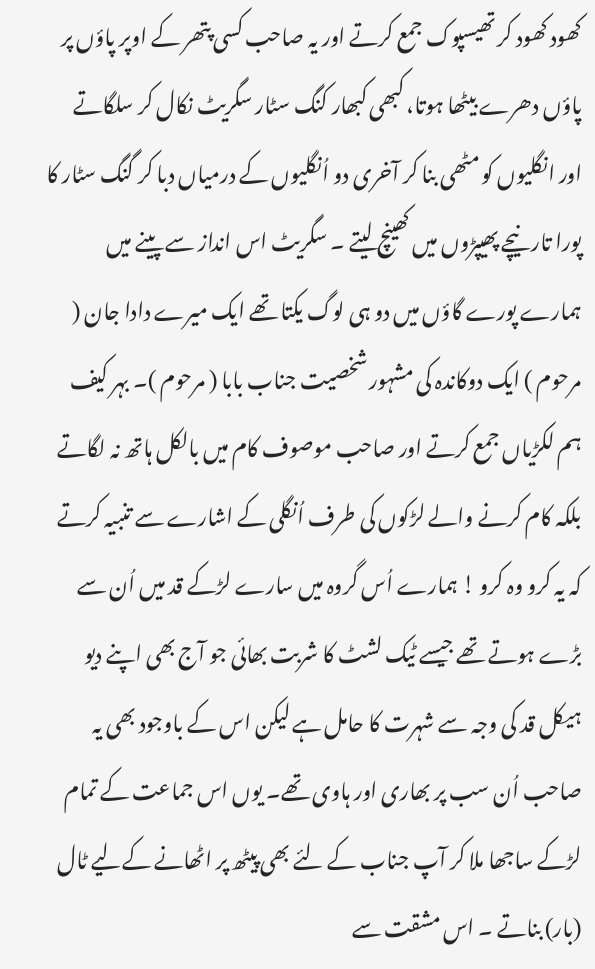کھود کھود کر تھیسپوک جمع کرتے اور یہ صاحب کسی پتھر کے اوپر پاؤں پر پاؤں دھرے بیٹھا ہوتا، کبھی کبھار کنگ سٹار سگریٹ نکال کر سلگاتے اور انگلیوں کو مٹھی بنا کر آخری دو اُنگلیوں کے درمیاں دبا کر گنگ سٹار کا پورا تار نیچے پھیپڑوں میں کھینچ لیتے ۔ سگریٹ اس انداز سے پینے میں ہمارے پورے گاؤں میں دو ہی لوگ یکتا تھے ایک میرے دادا جان ( مرحوم ) ایک دوکاندہ کی مشہور شخصیت جناب بابا ( مرحوم )۔ بہر کیف ہم لکڑیاں جمع کرتے اور صاحب موصوف کام میں بالکل ہاتھ نہ لگاتے بلکہ کام کرنے والے لڑکوں کی طرف اُنگلی کے اشارے سے تنبیہ کرتے کہ یہ کرو وہ کرو ! ہمارے اُس گروہ میں سارے لڑکے قد میں اُن سے بڑے ہوتے تھے جیسے ٹیک لشٹ کا شربت بھائی جو آج بھی اپنے دیو ہیکل قد کی وجہ سے شہرت کا حامل ہے لیکن اس کے باوجود بھی یہ صاحب اُن سب پر بھاری اور ہاوی تھے۔ یوں اس جماعت کے تمام لڑکے ساجھا ملا کر آپ جناب کے لئے بھی پیٹھ پر اٹھانے کےلیے ٹال (بار) بناتے ۔ اس مشقت سے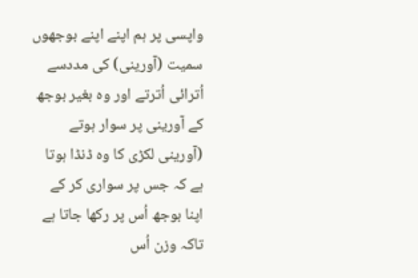واپسی پر ہم اپنے اپنے بوجھوں سمیت (آورینی) کی مددسے اُترائی اُترتے اور وہ بغیر بوجھ کے آورینی پر سوار ہوتے (آورینی لکڑی کا وہ ڈنڈا ہوتا ہے کہ جس پر سواری کر کے اپنا بوجھ اُس پر رکھا جاتا ہے تاکہ وزن اُس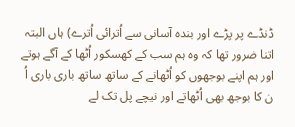ڈنڈے پر پڑے اور بندہ آسانی سے اُترائی اُترے) ہاں البتہ اتنا ضرور تھا کہ وہ ہم سب کے کھسکور اُٹھا کے آگے ہوتے اور ہم اپنے بوجھوں کو اُٹھانے کے ساتھ ساتھ باری باری اُ ن کا بوجھ بھی اُٹھاتے اور نیچے پل تک لے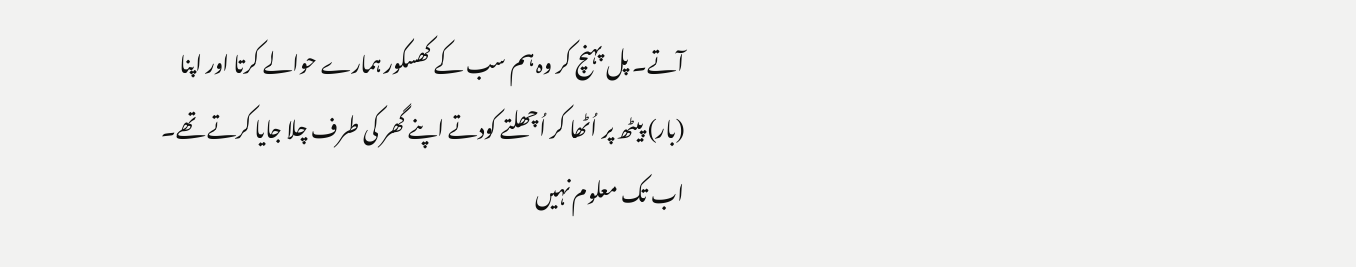آتے۔ پل پہنچ کر وہ ہم سب کے کھسکور ہمارے حوالے کرتا اور اپنا (بار) پیٹھ پر اُٹھا کر اُچھلتے کودتے اپنے گھر کی طرف چلا جایا کرتے تھے۔ اب تک معلوم نہیں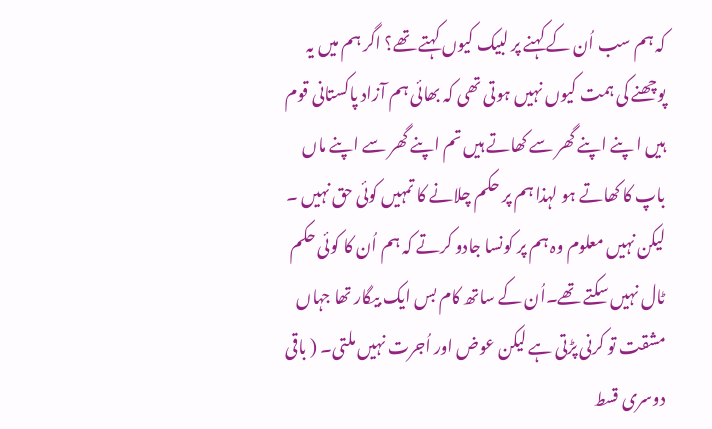کہ ہم سب اُن کے کہنے پر لبیک کیوں کہتے تھے؟ اگر ہم میں یہ پوچھنے کی ہمت کیوں نہیں ہوتی تھی کہ بھائی ہم آزاد پاکستانی قوم ہیں ا پنے اپنے گھر سے کھاتے ہیں تم اپنے گھر سے اپنے ماں باپ کا کھاتے ہو لہذا ہم پر حکم چلانے کا تمہیں کوئی حق نہیں ۔ لیکن نہیں معلوم وہ ہم پر کونسا جادو کرتے کہ ہم اُن کا کوئی حکم ٹال نہیں سکتے تھے۔اُن کے ساتھ کام بس ایک بیگار تھا جہاں مشقت تو کرنی پڑتی ہے لیکن عوض اور اُجرت نہیں ملتی۔ ( باقی دوسری قسط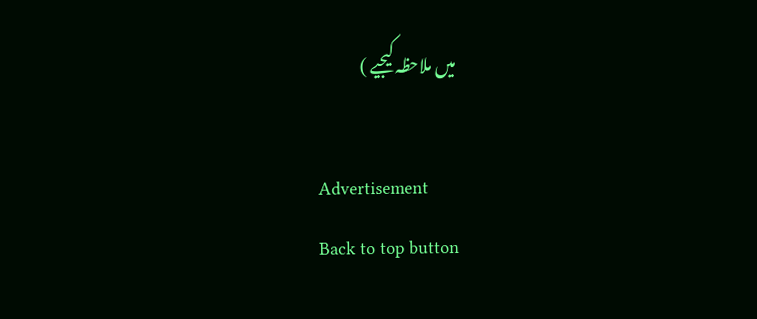میں ملاحظہ کیجیے )

Advertisement
Back to top button